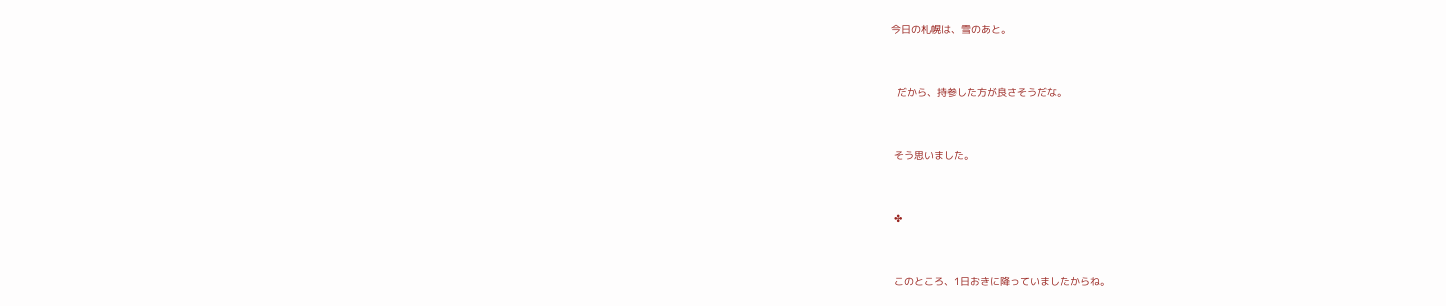今日の札幌は、雪のあと。


  だから、持参した方が良さそうだな。


 そう思いました。


 ✤


 このところ、1日おきに降っていましたからね。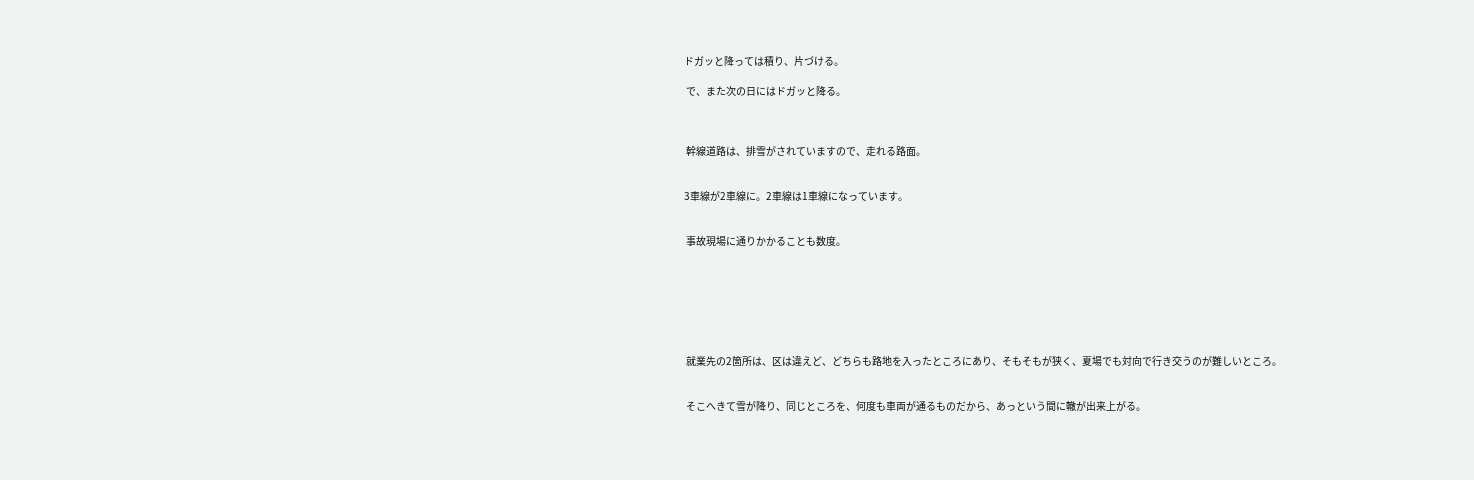ドガッと降っては積り、片づける。

 で、また次の日にはドガッと降る。



 幹線道路は、排雪がされていますので、走れる路面。


3車線が2車線に。2車線は1車線になっています。


 事故現場に通りかかることも数度。







 就業先の2箇所は、区は違えど、どちらも路地を入ったところにあり、そもそもが狭く、夏場でも対向で行き交うのが難しいところ。


 そこへきて雪が降り、同じところを、何度も車両が通るものだから、あっという間に轍が出来上がる。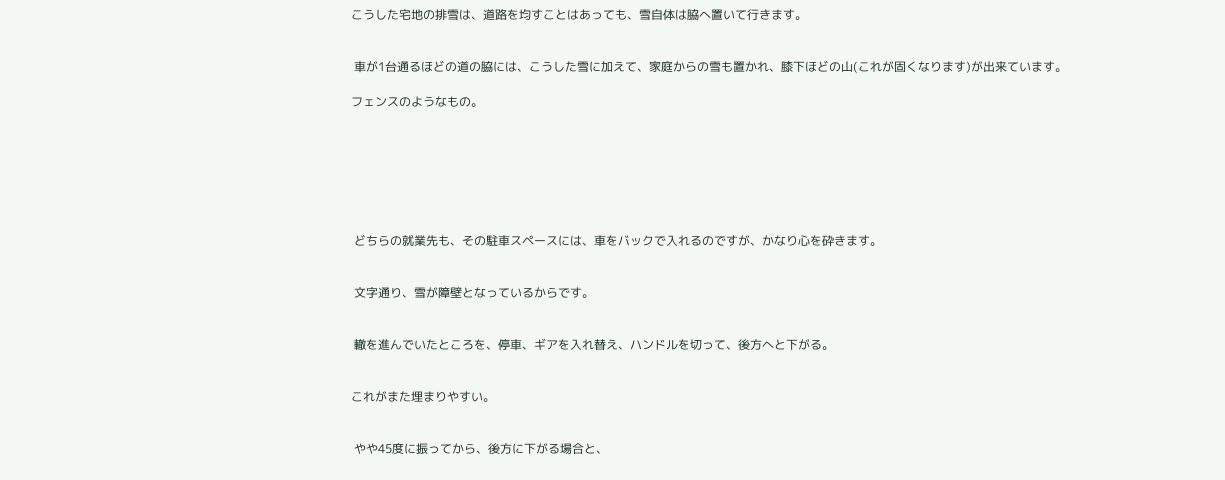こうした宅地の排雪は、道路を均すことはあっても、雪自体は脇へ置いて行きます。


 車が1台通るほどの道の脇には、こうした雪に加えて、家庭からの雪も置かれ、膝下ほどの山(これが固くなります)が出来ています。

フェンスのようなもの。







 どちらの就業先も、その駐車スペースには、車をバックで入れるのですが、かなり心を砕きます。


 文字通り、雪が障壁となっているからです。


 轍を進んでいたところを、停車、ギアを入れ替え、ハンドルを切って、後方へと下がる。


これがまた埋まりやすい。


 やや45度に振ってから、後方に下がる場合と、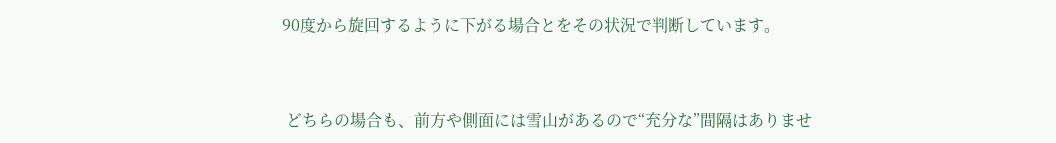90度から旋回するように下がる場合とをその状況で判断しています。


 どちらの場合も、前方や側面には雪山があるので“充分な”間隔はありませ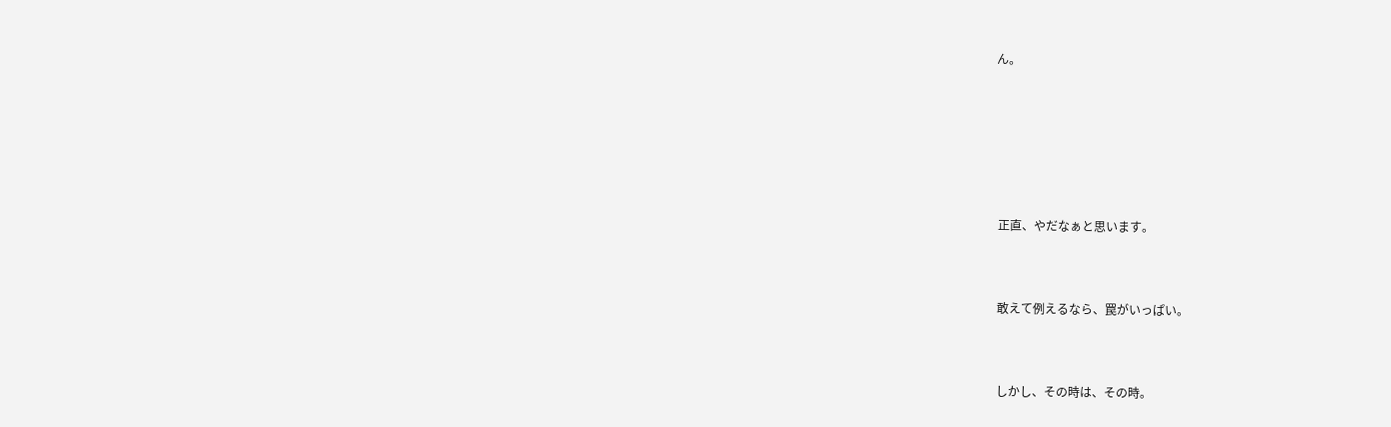ん。







 正直、やだなぁと思います。



 敢えて例えるなら、罠がいっぱい。



 しかし、その時は、その時。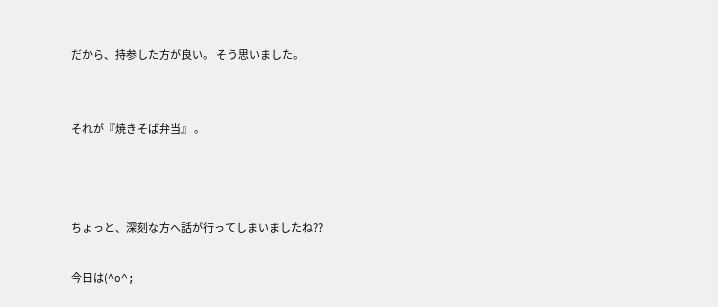だから、持参した方が良い。 そう思いました。


それが『焼きそば弁当』 。



ちょっと、深刻な方へ話が行ってしまいましたね??

今日は(^o^;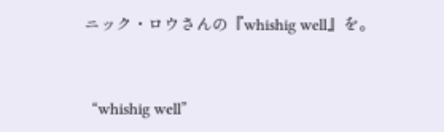ニック・ロウさんの『whishig well』を。


  “whishig well”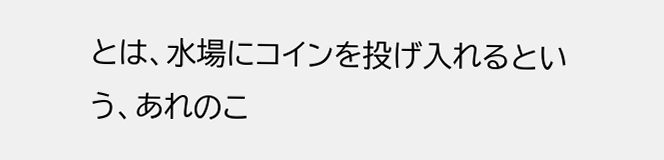とは、水場にコインを投げ入れるという、あれのこ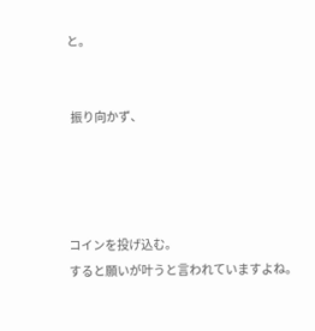と。


 振り向かず、




コインを投げ込む。
すると願いが叶うと言われていますよね。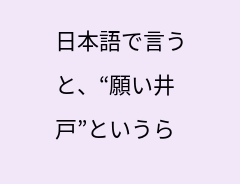日本語で言うと、“願い井戸”というら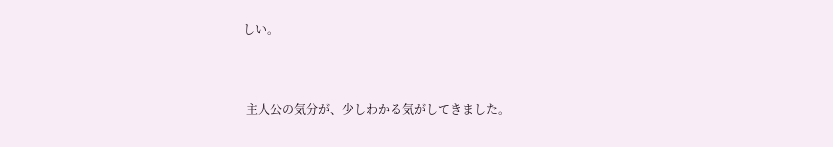しい。


 主人公の気分が、少しわかる気がしてきました。